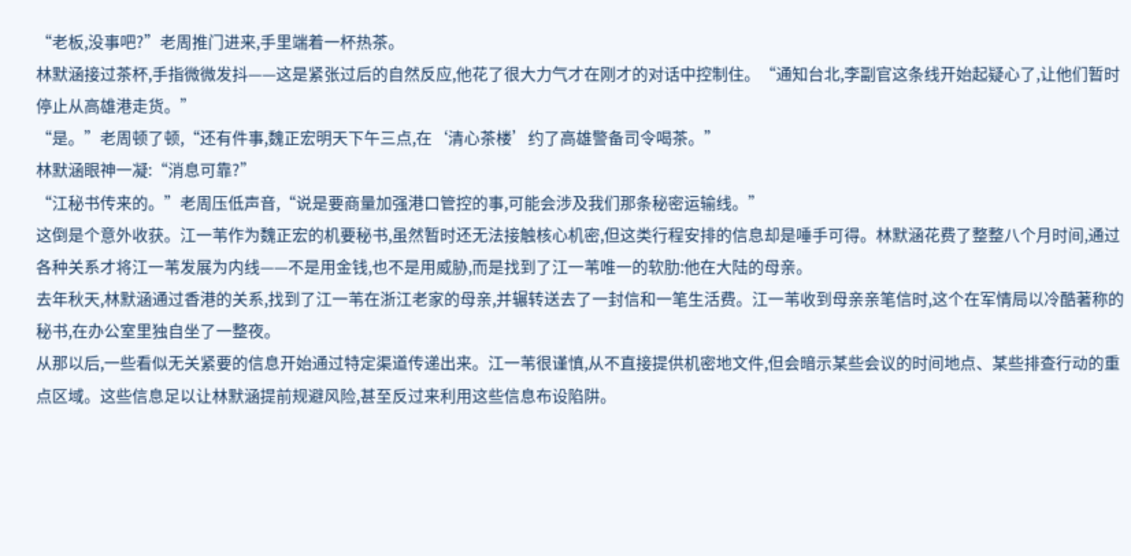“老板,没事吧?”老周推门进来,手里端着一杯热茶。
林默涵接过茶杯,手指微微发抖——这是紧张过后的自然反应,他花了很大力气才在刚才的对话中控制住。“通知台北,李副官这条线开始起疑心了,让他们暂时停止从高雄港走货。”
“是。”老周顿了顿,“还有件事,魏正宏明天下午三点,在‘清心茶楼’约了高雄警备司令喝茶。”
林默涵眼神一凝:“消息可靠?”
“江秘书传来的。”老周压低声音,“说是要商量加强港口管控的事,可能会涉及我们那条秘密运输线。”
这倒是个意外收获。江一苇作为魏正宏的机要秘书,虽然暂时还无法接触核心机密,但这类行程安排的信息却是唾手可得。林默涵花费了整整八个月时间,通过各种关系才将江一苇发展为内线——不是用金钱,也不是用威胁,而是找到了江一苇唯一的软肋:他在大陆的母亲。
去年秋天,林默涵通过香港的关系,找到了江一苇在浙江老家的母亲,并辗转送去了一封信和一笔生活费。江一苇收到母亲亲笔信时,这个在军情局以冷酷著称的秘书,在办公室里独自坐了一整夜。
从那以后,一些看似无关紧要的信息开始通过特定渠道传递出来。江一苇很谨慎,从不直接提供机密地文件,但会暗示某些会议的时间地点、某些排查行动的重点区域。这些信息足以让林默涵提前规避风险,甚至反过来利用这些信息布设陷阱。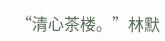“清心茶楼。”林默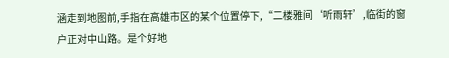涵走到地图前,手指在高雄市区的某个位置停下,“二楼雅间‘听雨轩’,临街的窗户正对中山路。是个好地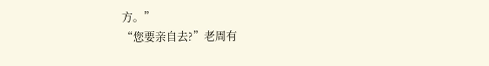方。”
“您要亲自去?”老周有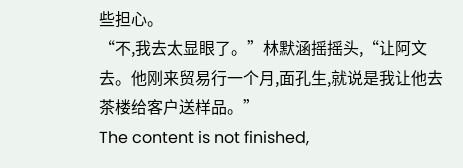些担心。
“不,我去太显眼了。”林默涵摇摇头,“让阿文去。他刚来贸易行一个月,面孔生,就说是我让他去茶楼给客户送样品。”
The content is not finished,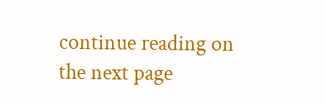continue reading on the next page